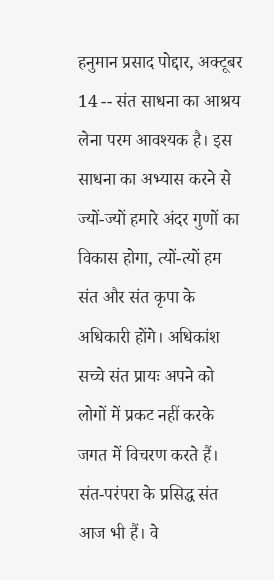हनुमान प्रसाद पोद्दार, अक्टूबर 14 -- संत साधना का आश्रय लेना परम आवश्यक है। इस साधना का अभ्यास करने से ज्यों-ज्यों हमारे अंदर गुणों का विकास होगा, त्यों-त्यों हम संत और संत कृपा के अधिकारी होंगे। अधिकांश सच्चे संत प्रायः अपने को लोगों में प्रकट नहीं करके जगत में विचरण करते हैं। संत-परंपरा के प्रसिद्ध संत आज भी हैं। वे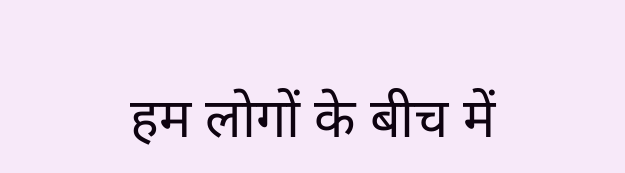हम लोगों के बीच में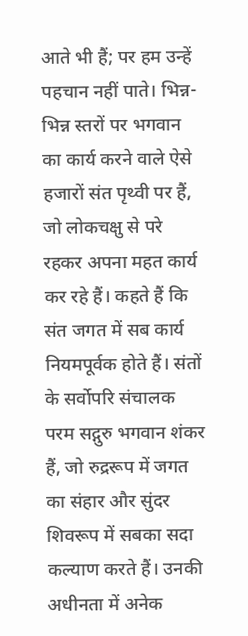आते भी हैं; पर हम उन्हें पहचान नहीं पाते। भिन्न-भिन्न स्तरों पर भगवान का कार्य करने वाले ऐसे हजारों संत पृथ्वी पर हैं, जो लोकचक्षु से परे रहकर अपना महत कार्य कर रहे हैं। कहते हैं कि संत जगत में सब कार्य नियमपूर्वक होते हैं। संतों के सर्वोपरि संचालक परम सद्गुरु भगवान शंकर हैं, जो रुद्ररूप में जगत का संहार और सुंदर शिवरूप में सबका सदा कल्याण करते हैं। उनकी अधीनता में अनेक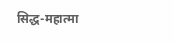सिद्ध-महात्मा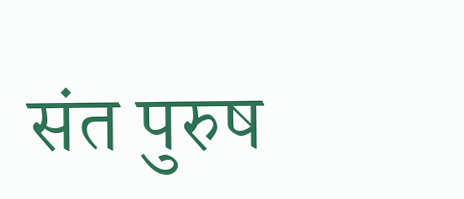संत पुरुष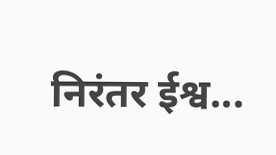निरंतर ईश्व...